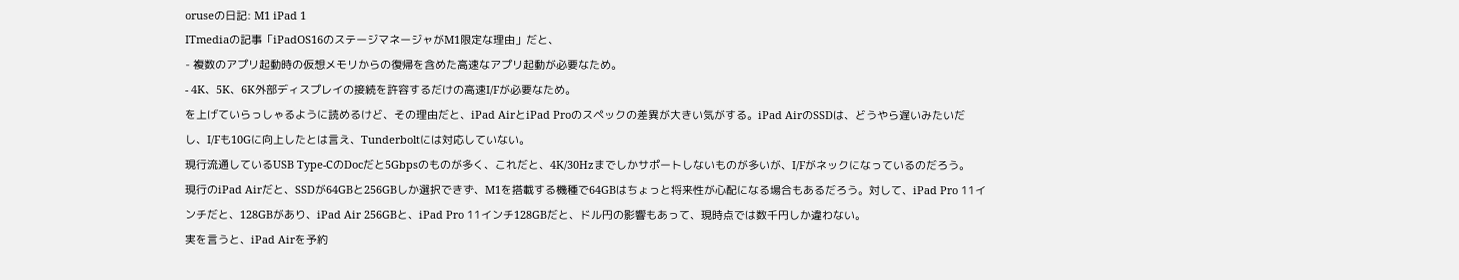oruseの日記: M1 iPad 1
ITmediaの記事「iPadOS16のステージマネージャがM1限定な理由」だと、
- 複数のアプリ起動時の仮想メモリからの復帰を含めた高速なアプリ起動が必要なため。
- 4K、5K、6K外部ディスプレイの接続を許容するだけの高速I/Fが必要なため。
を上げていらっしゃるように読めるけど、その理由だと、iPad AirとiPad Proのスペックの差異が大きい気がする。iPad AirのSSDは、どうやら遅いみたいだし、I/Fも10Gに向上したとは言え、Tunderboltには対応していない。
現行流通しているUSB Type-CのDocだと5Gbpsのものが多く、これだと、4K/30Hzまでしかサポートしないものが多いが、I/Fがネックになっているのだろう。
現行のiPad Airだと、SSDが64GBと256GBしか選択できず、M1を搭載する機種で64GBはちょっと将来性が心配になる場合もあるだろう。対して、iPad Pro 11インチだと、128GBがあり、iPad Air 256GBと、iPad Pro 11インチ128GBだと、ドル円の影響もあって、現時点では数千円しか違わない。
実を言うと、iPad Airを予約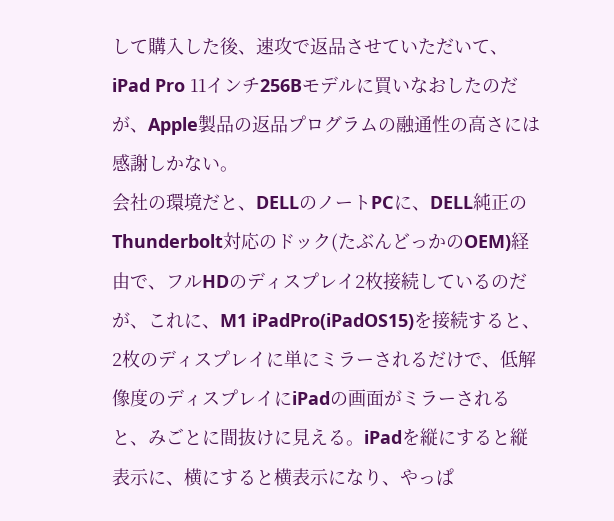して購入した後、速攻で返品させていただいて、iPad Pro 11インチ256Bモデルに買いなおしたのだが、Apple製品の返品プログラムの融通性の高さには感謝しかない。
会社の環境だと、DELLのノートPCに、DELL純正のThunderbolt対応のドック(たぶんどっかのOEM)経由で、フルHDのディスプレイ2枚接続しているのだが、これに、M1 iPadPro(iPadOS15)を接続すると、2枚のディスプレイに単にミラーされるだけで、低解像度のディスプレイにiPadの画面がミラーされると、みごとに間抜けに見える。iPadを縦にすると縦表示に、横にすると横表示になり、やっぱ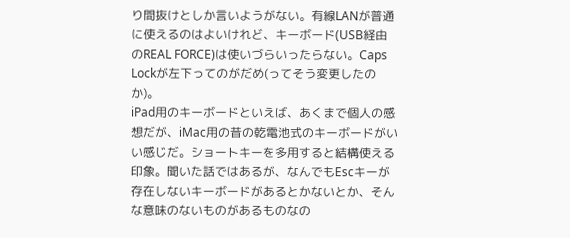り間抜けとしか言いようがない。有線LANが普通に使えるのはよいけれど、キーボード(USB経由のREAL FORCE)は使いづらいったらない。Caps Lockが左下ってのがだめ(ってそう変更したのか)。
iPad用のキーボードといえば、あくまで個人の感想だが、iMac用の昔の乾電池式のキーボードがいい感じだ。ショートキーを多用すると結構使える印象。聞いた話ではあるが、なんでもEscキーが存在しないキーボードがあるとかないとか、そんな意味のないものがあるものなの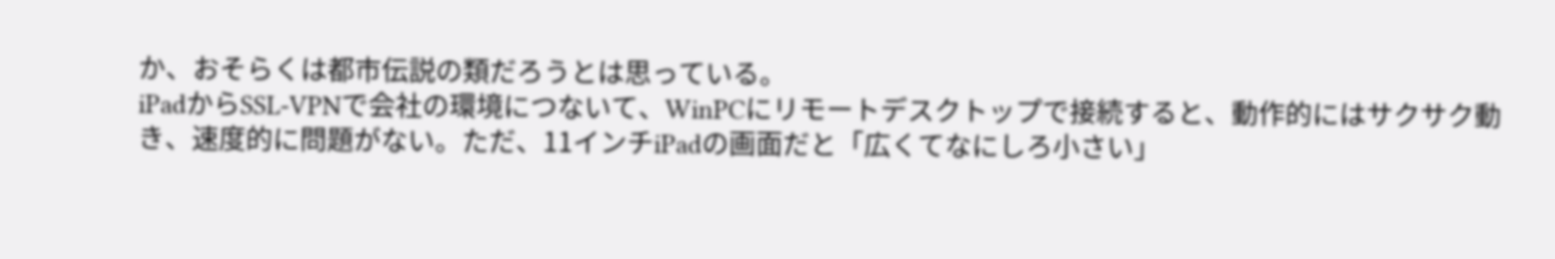か、おそらくは都市伝説の類だろうとは思っている。
iPadからSSL-VPNで会社の環境につないて、WinPCにリモートデスクトップで接続すると、動作的にはサクサク動き、速度的に問題がない。ただ、11インチiPadの画面だと「広くてなにしろ小さい」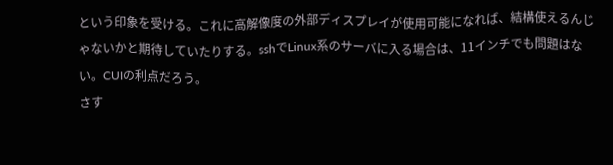という印象を受ける。これに高解像度の外部ディスプレイが使用可能になれば、結構使えるんじゃないかと期待していたりする。sshでLinux系のサーバに入る場合は、11インチでも問題はない。CUIの利点だろう。
さす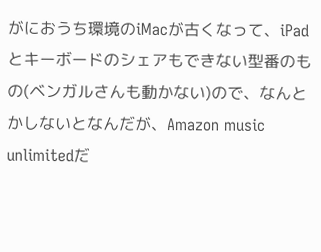がにおうち環境のiMacが古くなって、iPadとキーボードのシェアもできない型番のもの(ベンガルさんも動かない)ので、なんとかしないとなんだが、Amazon music unlimitedだ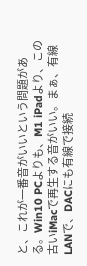と、これが一番音がいいという問題がある。Win10 PCよりも、M1 iPadより、この古いiMacで再生する音がいい。まぁ、有線LANで、DACにも有線で接続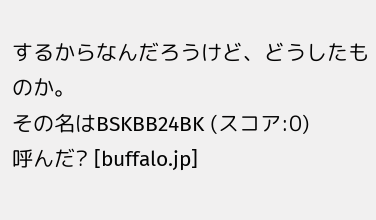するからなんだろうけど、どうしたものか。
その名はBSKBB24BK (スコア:0)
呼んだ? [buffalo.jp]